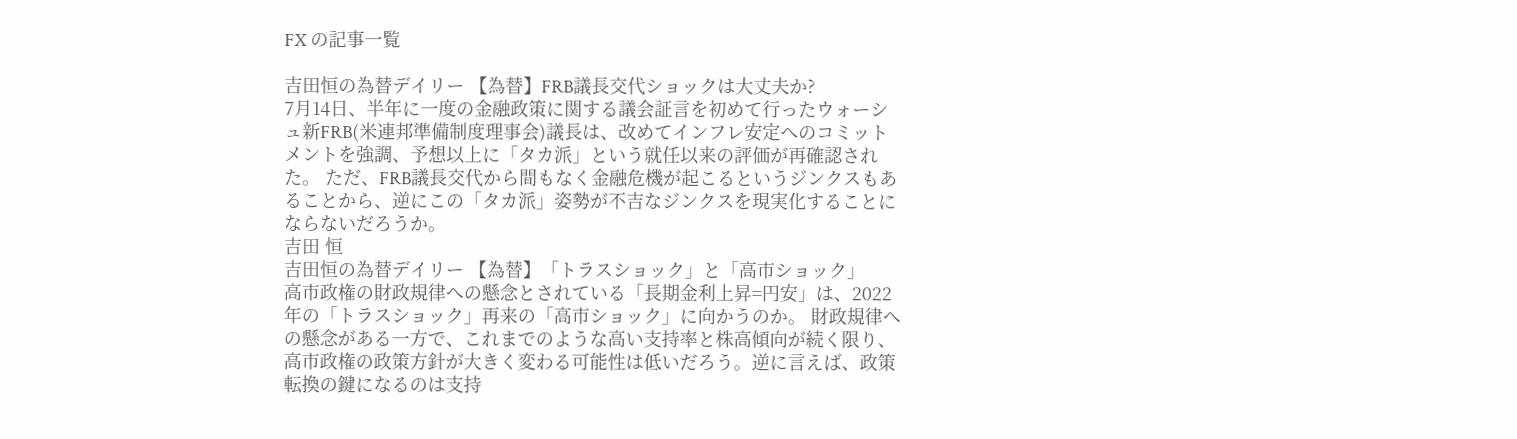FX の記事一覧

吉田恒の為替デイリー 【為替】FRB議長交代ショックは大丈夫か?
7月14日、半年に一度の金融政策に関する議会証言を初めて行ったウォーシュ新FRB(米連邦準備制度理事会)議長は、改めてインフレ安定へのコミットメントを強調、予想以上に「タカ派」という就任以来の評価が再確認された。 ただ、FRB議長交代から間もなく金融危機が起こるというジンクスもあることから、逆にこの「タカ派」姿勢が不吉なジンクスを現実化することにならないだろうか。
吉田 恒
吉田恒の為替デイリー 【為替】「トラスショック」と「高市ショック」
高市政権の財政規律への懸念とされている「長期金利上昇=円安」は、2022年の「トラスショック」再来の「高市ショック」に向かうのか。 財政規律への懸念がある一方で、これまでのような高い支持率と株高傾向が続く限り、高市政権の政策方針が大きく変わる可能性は低いだろう。逆に言えば、政策転換の鍵になるのは支持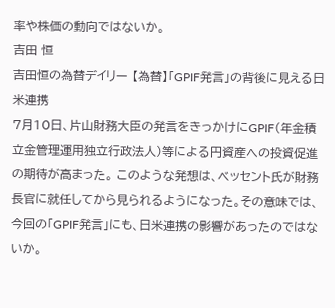率や株価の動向ではないか。
吉田 恒
吉田恒の為替デイリー 【為替】「GPIF発言」の背後に見える日米連携
7月10日、片山財務大臣の発言をきっかけにGPIF(年金積立金管理運用独立行政法人)等による円資産への投資促進の期待が高まった。 このような発想は、ベッセント氏が財務長官に就任してから見られるようになった。その意味では、今回の「GPIF発言」にも、日米連携の影響があったのではないか。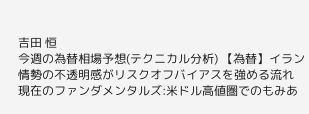吉田 恒
今週の為替相場予想(テクニカル分析) 【為替】イラン情勢の不透明感がリスクオフバイアスを強める流れ
現在のファンダメンタルズ:米ドル高値圏でのもみあ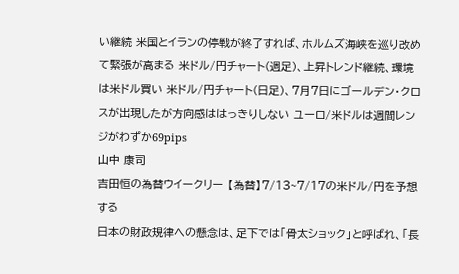い継続 米国とイランの停戦が終了すれば、ホルムズ海峡を巡り改めて緊張が高まる 米ドル/円チャート(週足)、上昇トレンド継続、環境は米ドル買い 米ドル/円チャート(日足)、7月7日にゴールデン・クロスが出現したが方向感ははっきりしない ユーロ/米ドルは週間レンジがわずか69pips
山中 康司
吉田恒の為替ウイークリー 【為替】7/13~7/17の米ドル/円を予想する
日本の財政規律への懸念は、足下では「骨太ショック」と呼ばれ、「長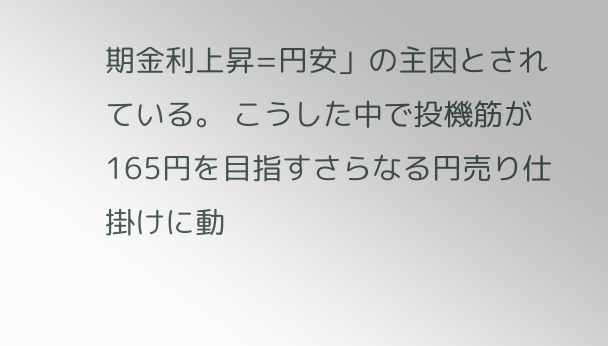期金利上昇=円安」の主因とされている。 こうした中で投機筋が165円を目指すさらなる円売り仕掛けに動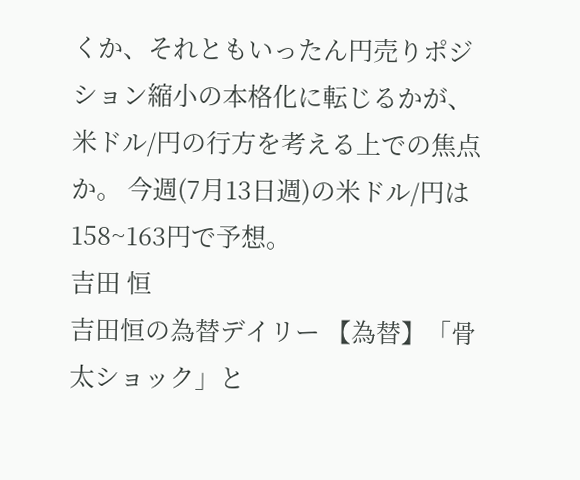くか、それともいったん円売りポジション縮小の本格化に転じるかが、米ドル/円の行方を考える上での焦点か。 今週(7月13日週)の米ドル/円は158~163円で予想。
吉田 恒
吉田恒の為替デイリー 【為替】「骨太ショック」と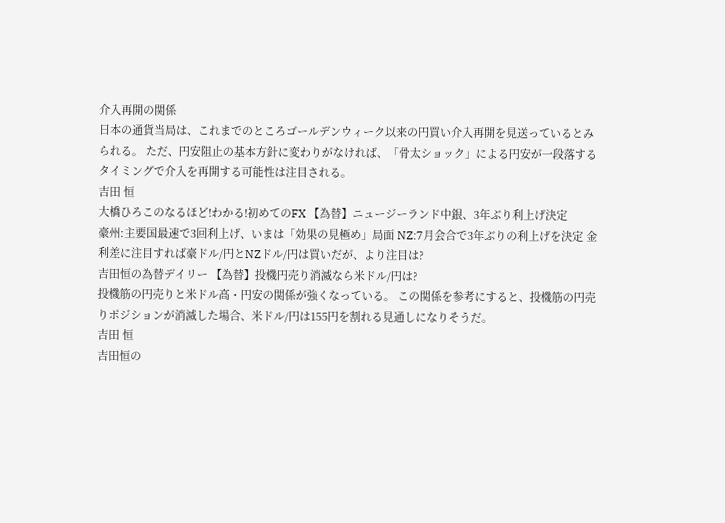介入再開の関係
日本の通貨当局は、これまでのところゴールデンウィーク以来の円買い介入再開を見送っているとみられる。 ただ、円安阻止の基本方針に変わりがなければ、「骨太ショック」による円安が一段落するタイミングで介入を再開する可能性は注目される。
吉田 恒
大橋ひろこのなるほど!わかる!初めてのFX 【為替】ニュージーランド中銀、3年ぶり利上げ決定
豪州:主要国最速で3回利上げ、いまは「効果の見極め」局面 NZ:7月会合で3年ぶりの利上げを決定 金利差に注目すれば豪ドル/円とNZドル/円は買いだが、より注目は?
吉田恒の為替デイリー 【為替】投機円売り消滅なら米ドル/円は?
投機筋の円売りと米ドル高・円安の関係が強くなっている。 この関係を参考にすると、投機筋の円売りポジションが消滅した場合、米ドル/円は155円を割れる見通しになりそうだ。
吉田 恒
吉田恒の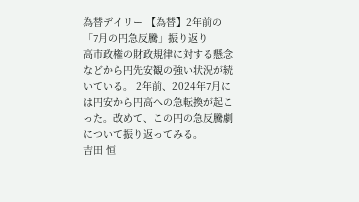為替デイリー 【為替】2年前の「7月の円急反騰」振り返り
高市政権の財政規律に対する懸念などから円先安観の強い状況が続いている。 2年前、2024年7月には円安から円高への急転換が起こった。改めて、この円の急反騰劇について振り返ってみる。
吉田 恒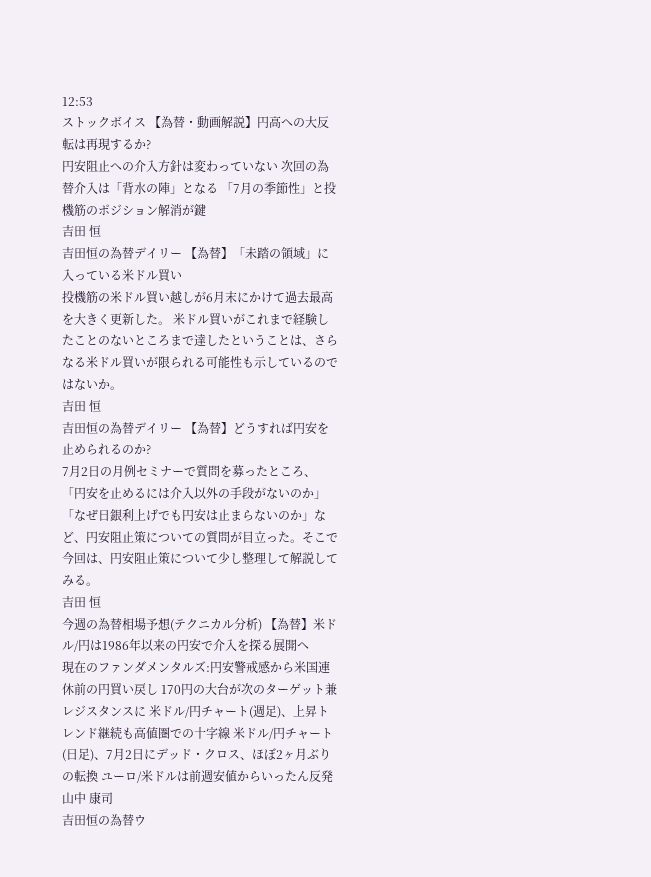12:53
ストックボイス 【為替・動画解説】円高への大反転は再現するか?
円安阻止への介入方針は変わっていない 次回の為替介入は「背水の陣」となる 「7月の季節性」と投機筋のポジション解消が鍵
吉田 恒
吉田恒の為替デイリー 【為替】「未踏の領域」に入っている米ドル買い
投機筋の米ドル買い越しが6月末にかけて過去最高を大きく更新した。 米ドル買いがこれまで経験したことのないところまで達したということは、さらなる米ドル買いが限られる可能性も示しているのではないか。
吉田 恒
吉田恒の為替デイリー 【為替】どうすれば円安を止められるのか?
7月2日の月例セミナーで質問を募ったところ、「円安を止めるには介入以外の手段がないのか」「なぜ日銀利上げでも円安は止まらないのか」など、円安阻止策についての質問が目立った。そこで今回は、円安阻止策について少し整理して解説してみる。
吉田 恒
今週の為替相場予想(テクニカル分析) 【為替】米ドル/円は1986年以来の円安で介入を探る展開へ
現在のファンダメンタルズ:円安警戒感から米国連休前の円買い戻し 170円の大台が次のターゲット兼レジスタンスに 米ドル/円チャート(週足)、上昇トレンド継続も高値圏での十字線 米ドル/円チャート(日足)、7月2日にデッド・クロス、ほぼ2ヶ月ぶりの転換 ユーロ/米ドルは前週安値からいったん反発
山中 康司
吉田恒の為替ウ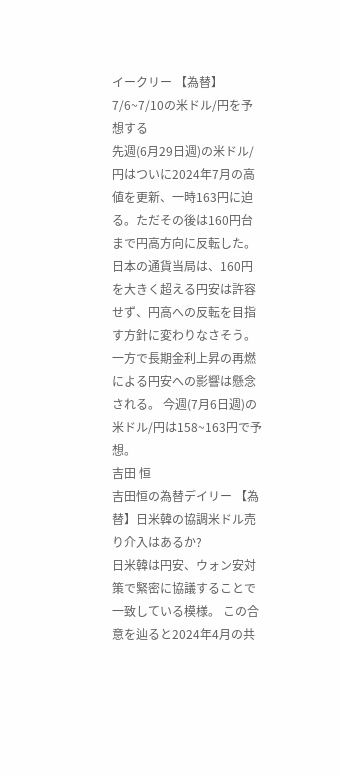イークリー 【為替】7/6~7/10の米ドル/円を予想する
先週(6月29日週)の米ドル/円はついに2024年7月の高値を更新、一時163円に迫る。ただその後は160円台まで円高方向に反転した。 日本の通貨当局は、160円を大きく超える円安は許容せず、円高への反転を目指す方針に変わりなさそう。一方で長期金利上昇の再燃による円安への影響は懸念される。 今週(7月6日週)の米ドル/円は158~163円で予想。
吉田 恒
吉田恒の為替デイリー 【為替】日米韓の協調米ドル売り介入はあるか?
日米韓は円安、ウォン安対策で緊密に協議することで一致している模様。 この合意を辿ると2024年4月の共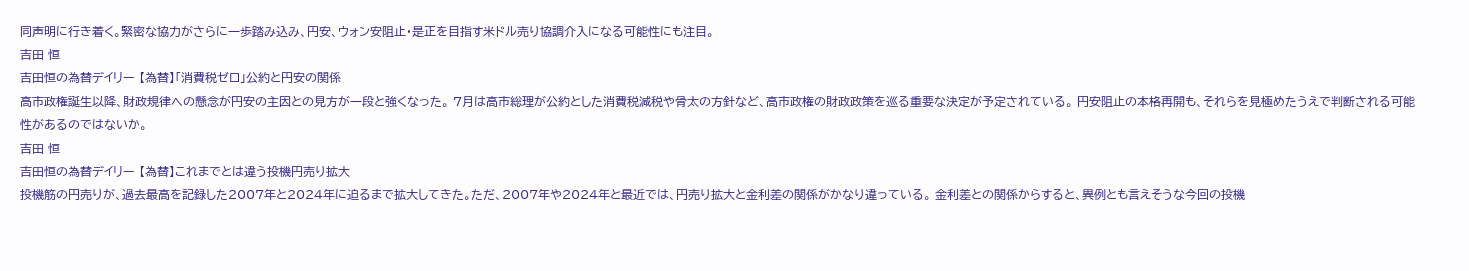同声明に行き着く。緊密な協力がさらに一歩踏み込み、円安、ウォン安阻止・是正を目指す米ドル売り協調介入になる可能性にも注目。
吉田 恒
吉田恒の為替デイリー 【為替】「消費税ゼロ」公約と円安の関係
高市政権誕生以降、財政規律への懸念が円安の主因との見方が一段と強くなった。 7月は高市総理が公約とした消費税減税や骨太の方針など、高市政権の財政政策を巡る重要な決定が予定されている。 円安阻止の本格再開も、それらを見極めたうえで判断される可能性があるのではないか。
吉田 恒
吉田恒の為替デイリー 【為替】これまでとは違う投機円売り拡大
投機筋の円売りが、過去最高を記録した2007年と2024年に迫るまで拡大してきた。ただ、2007年や2024年と最近では、円売り拡大と金利差の関係がかなり違っている。 金利差との関係からすると、異例とも言えそうな今回の投機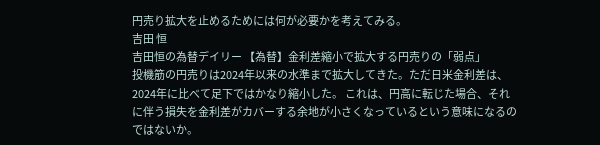円売り拡大を止めるためには何が必要かを考えてみる。
吉田 恒
吉田恒の為替デイリー 【為替】金利差縮小で拡大する円売りの「弱点」
投機筋の円売りは2024年以来の水準まで拡大してきた。ただ日米金利差は、2024年に比べて足下ではかなり縮小した。 これは、円高に転じた場合、それに伴う損失を金利差がカバーする余地が小さくなっているという意味になるのではないか。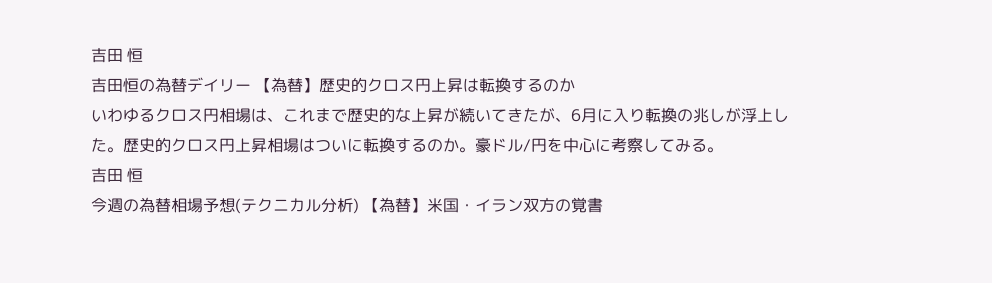吉田 恒
吉田恒の為替デイリー 【為替】歴史的クロス円上昇は転換するのか
いわゆるクロス円相場は、これまで歴史的な上昇が続いてきたが、6月に入り転換の兆しが浮上した。歴史的クロス円上昇相場はついに転換するのか。豪ドル/円を中心に考察してみる。
吉田 恒
今週の為替相場予想(テクニカル分析) 【為替】米国・イラン双方の覚書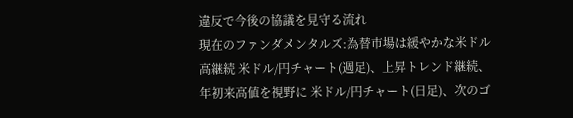違反で今後の協議を見守る流れ
現在のファンダメンタルズ:為替市場は緩やかな米ドル高継続 米ドル/円チャート(週足)、上昇トレンド継続、年初来高値を視野に 米ドル/円チャート(日足)、次のゴ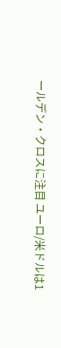ールデン・クロスに注目 ユーロ/米ドルは1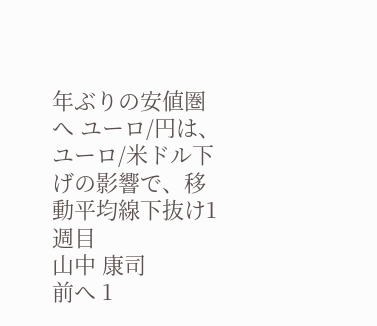年ぶりの安値圏へ ユーロ/円は、ユーロ/米ドル下げの影響で、移動平均線下抜け1週目
山中 康司
前へ 1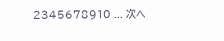2345678910 ... 次へ